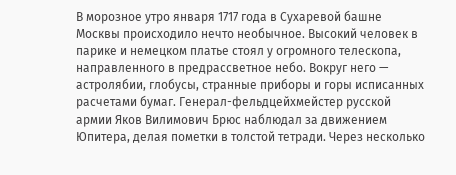В морозное утро января 1717 года в Сухаревой башне Москвы происходило нечто необычное. Высокий человек в парике и немецком платье стоял у огромного телескопа, направленного в предрассветное небо. Вокруг него — астролябии, глобусы, странные приборы и горы исписанных расчетами бумаг. Генерал-фельдцейхмейстер русской армии Яков Вилимович Брюс наблюдал за движением Юпитера, делая пометки в толстой тетради. Через несколько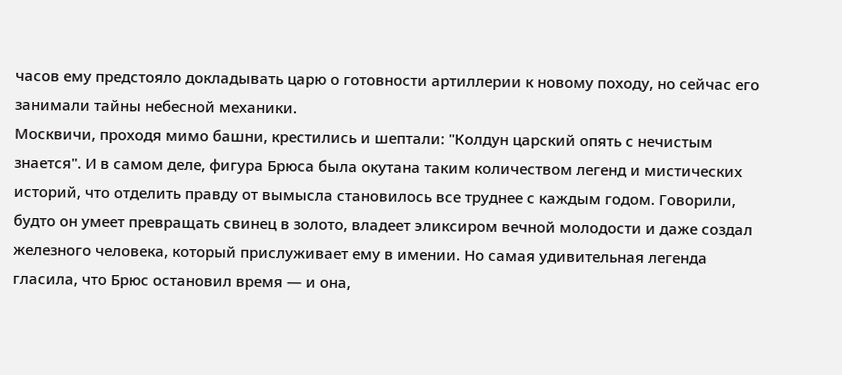часов ему предстояло докладывать царю о готовности артиллерии к новому походу, но сейчас его занимали тайны небесной механики.
Москвичи, проходя мимо башни, крестились и шептали: "Колдун царский опять с нечистым знается". И в самом деле, фигура Брюса была окутана таким количеством легенд и мистических историй, что отделить правду от вымысла становилось все труднее с каждым годом. Говорили, будто он умеет превращать свинец в золото, владеет эликсиром вечной молодости и даже создал железного человека, который прислуживает ему в имении. Но самая удивительная легенда гласила, что Брюс остановил время — и она,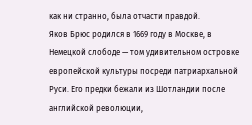как ни странно, была отчасти правдой.
Яков Брюс родился в 1669 году в Москве, в Немецкой слободе — том удивительном островке европейской культуры посреди патриархальной Руси. Его предки бежали из Шотландии после английской революции,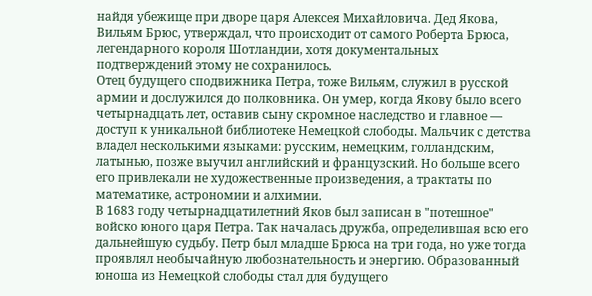найдя убежище при дворе царя Алексея Михайловича. Дед Якова, Вильям Брюс, утверждал, что происходит от самого Роберта Брюса, легендарного короля Шотландии, хотя документальных подтверждений этому не сохранилось.
Отец будущего сподвижника Петра, тоже Вильям, служил в русской армии и дослужился до полковника. Он умер, когда Якову было всего четырнадцать лет, оставив сыну скромное наследство и главное — доступ к уникальной библиотеке Немецкой слободы. Мальчик с детства владел несколькими языками: русским, немецким, голландским, латынью, позже выучил английский и французский. Но больше всего его привлекали не художественные произведения, а трактаты по математике, астрономии и алхимии.
В 1683 году четырнадцатилетний Яков был записан в "потешное" войско юного царя Петра. Так началась дружба, определившая всю его дальнейшую судьбу. Петр был младше Брюса на три года, но уже тогда проявлял необычайную любознательность и энергию. Образованный юноша из Немецкой слободы стал для будущего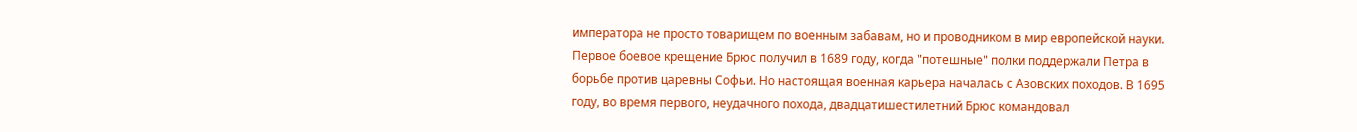императора не просто товарищем по военным забавам, но и проводником в мир европейской науки.
Первое боевое крещение Брюс получил в 1689 году, когда "потешные" полки поддержали Петра в борьбе против царевны Софьи. Но настоящая военная карьера началась с Азовских походов. В 1695 году, во время первого, неудачного похода, двадцатишестилетний Брюс командовал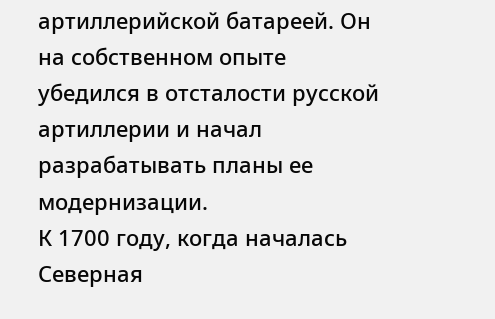артиллерийской батареей. Он на собственном опыте убедился в отсталости русской артиллерии и начал разрабатывать планы ее модернизации.
К 1700 году, когда началась Северная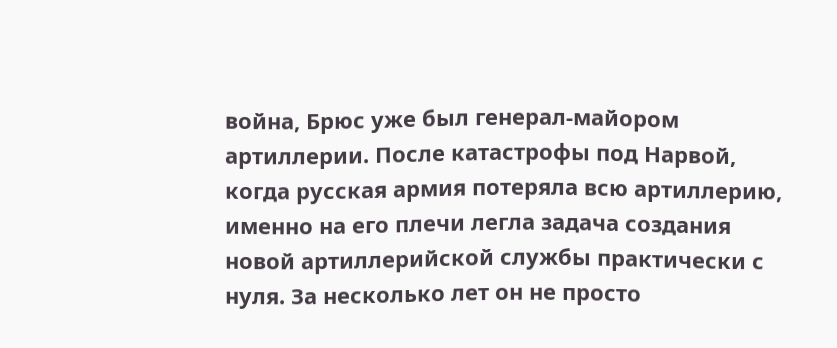война, Брюс уже был генерал-майором артиллерии. После катастрофы под Нарвой, когда русская армия потеряла всю артиллерию, именно на его плечи легла задача создания новой артиллерийской службы практически с нуля. За несколько лет он не просто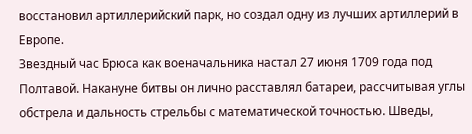восстановил артиллерийский парк, но создал одну из лучших артиллерий в Европе.
Звездный час Брюса как военачальника настал 27 июня 1709 года под Полтавой. Накануне битвы он лично расставлял батареи, рассчитывая углы обстрела и дальность стрельбы с математической точностью. Шведы,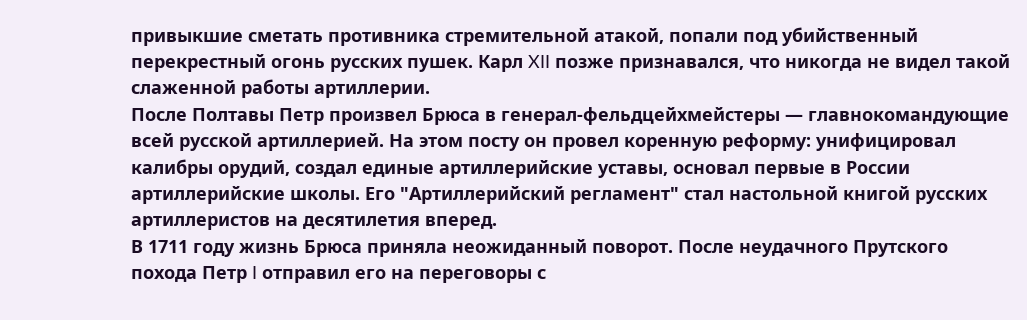привыкшие сметать противника стремительной атакой, попали под убийственный перекрестный огонь русских пушек. Карл XII позже признавался, что никогда не видел такой слаженной работы артиллерии.
После Полтавы Петр произвел Брюса в генерал-фельдцейхмейстеры — главнокомандующие всей русской артиллерией. На этом посту он провел коренную реформу: унифицировал калибры орудий, создал единые артиллерийские уставы, основал первые в России артиллерийские школы. Его "Артиллерийский регламент" стал настольной книгой русских артиллеристов на десятилетия вперед.
В 1711 году жизнь Брюса приняла неожиданный поворот. После неудачного Прутского похода Петр I отправил его на переговоры с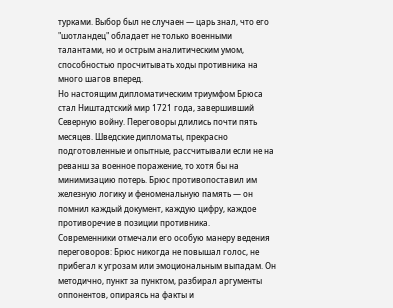турками. Выбор был не случаен — царь знал, что его "шотландец" обладает не только военными талантами, но и острым аналитическим умом, способностью просчитывать ходы противника на много шагов вперед.
Но настоящим дипломатическим триумфом Брюса стал Ништадтский мир 1721 года, завершивший Северную войну. Переговоры длились почти пять месяцев. Шведские дипломаты, прекрасно подготовленные и опытные, рассчитывали если не на реванш за военное поражение, то хотя бы на минимизацию потерь. Брюс противопоставил им железную логику и феноменальную память — он помнил каждый документ, каждую цифру, каждое противоречие в позиции противника.
Современники отмечали его особую манеру ведения переговоров: Брюс никогда не повышал голос, не прибегал к угрозам или эмоциональным выпадам. Он методично, пункт за пунктом, разбирал аргументы оппонентов, опираясь на факты и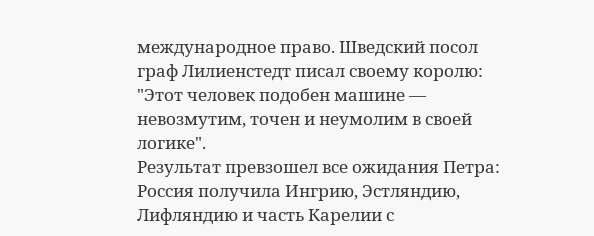международное право. Шведский посол граф Лилиенстедт писал своему королю: "Этот человек подобен машине — невозмутим, точен и неумолим в своей логике".
Результат превзошел все ожидания Петра: Россия получила Ингрию, Эстляндию, Лифляндию и часть Карелии с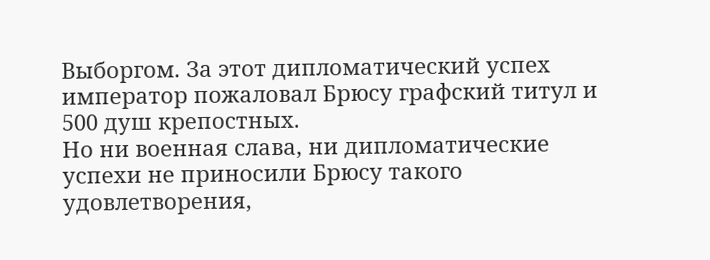Выборгом. За этот дипломатический успех император пожаловал Брюсу графский титул и 500 душ крепостных.
Но ни военная слава, ни дипломатические успехи не приносили Брюсу такого удовлетворения,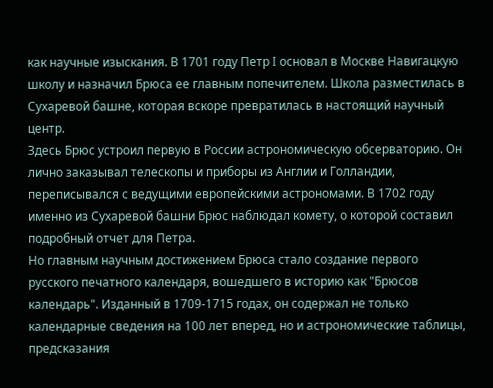как научные изыскания. В 1701 году Петр I основал в Москве Навигацкую школу и назначил Брюса ее главным попечителем. Школа разместилась в Сухаревой башне, которая вскоре превратилась в настоящий научный центр.
Здесь Брюс устроил первую в России астрономическую обсерваторию. Он лично заказывал телескопы и приборы из Англии и Голландии, переписывался с ведущими европейскими астрономами. В 1702 году именно из Сухаревой башни Брюс наблюдал комету, о которой составил подробный отчет для Петра.
Но главным научным достижением Брюса стало создание первого русского печатного календаря, вошедшего в историю как "Брюсов календарь". Изданный в 1709-1715 годах, он содержал не только календарные сведения на 100 лет вперед, но и астрономические таблицы, предсказания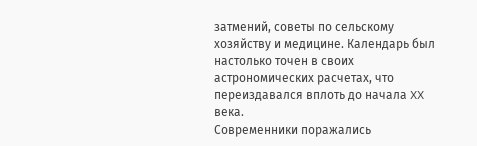затмений, советы по сельскому хозяйству и медицине. Календарь был настолько точен в своих астрономических расчетах, что переиздавался вплоть до начала XX века.
Современники поражались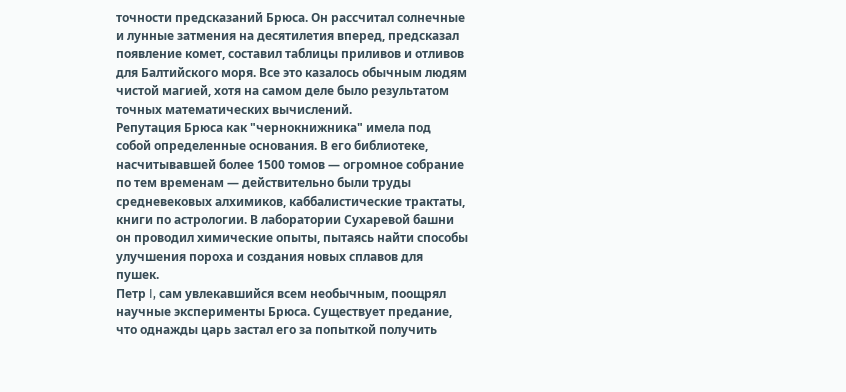точности предсказаний Брюса. Он рассчитал солнечные и лунные затмения на десятилетия вперед, предсказал появление комет, составил таблицы приливов и отливов для Балтийского моря. Все это казалось обычным людям чистой магией, хотя на самом деле было результатом точных математических вычислений.
Репутация Брюса как "чернокнижника" имела под собой определенные основания. В его библиотеке, насчитывавшей более 1500 томов — огромное собрание по тем временам — действительно были труды средневековых алхимиков, каббалистические трактаты, книги по астрологии. В лаборатории Сухаревой башни он проводил химические опыты, пытаясь найти способы улучшения пороха и создания новых сплавов для пушек.
Петр I, сам увлекавшийся всем необычным, поощрял научные эксперименты Брюса. Существует предание, что однажды царь застал его за попыткой получить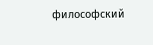философский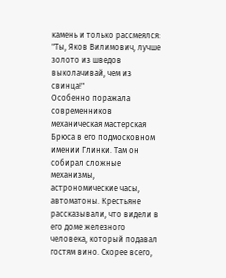камень и только рассмеялся: "Ты, Яков Вилимович, лучше золото из шведов выколачивай, чем из свинца!"
Особенно поражала современников механическая мастерская Брюса в его подмосковном имении Глинки. Там он собирал сложные механизмы, астрономические часы, автоматоны. Крестьяне рассказывали, что видели в его доме железного человека, который подавал гостям вино. Скорее всего,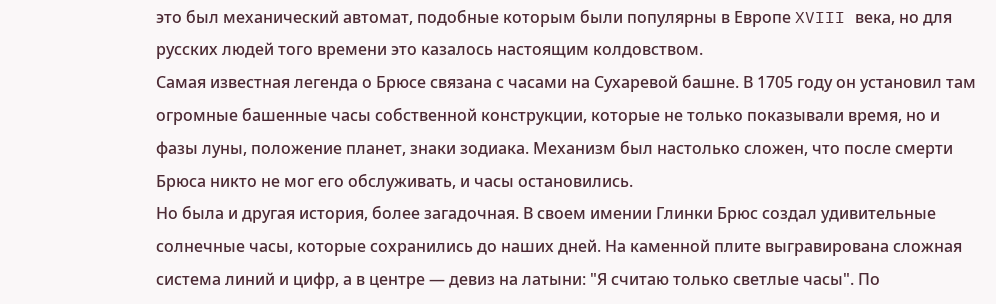это был механический автомат, подобные которым были популярны в Европе XVIII века, но для русских людей того времени это казалось настоящим колдовством.
Самая известная легенда о Брюсе связана с часами на Сухаревой башне. В 1705 году он установил там огромные башенные часы собственной конструкции, которые не только показывали время, но и фазы луны, положение планет, знаки зодиака. Механизм был настолько сложен, что после смерти Брюса никто не мог его обслуживать, и часы остановились.
Но была и другая история, более загадочная. В своем имении Глинки Брюс создал удивительные солнечные часы, которые сохранились до наших дней. На каменной плите выгравирована сложная система линий и цифр, а в центре — девиз на латыни: "Я считаю только светлые часы". По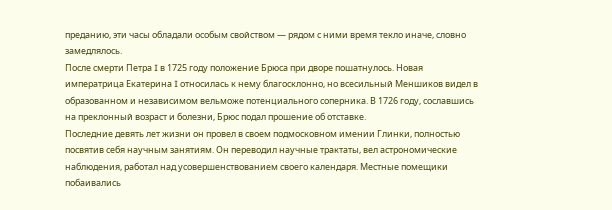преданию, эти часы обладали особым свойством — рядом с ними время текло иначе, словно замедлялось.
После смерти Петра I в 1725 году положение Брюса при дворе пошатнулось. Новая императрица Екатерина I относилась к нему благосклонно, но всесильный Меншиков видел в образованном и независимом вельможе потенциального соперника. В 1726 году, сославшись на преклонный возраст и болезни, Брюс подал прошение об отставке.
Последние девять лет жизни он провел в своем подмосковном имении Глинки, полностью посвятив себя научным занятиям. Он переводил научные трактаты, вел астрономические наблюдения, работал над усовершенствованием своего календаря. Местные помещики побаивались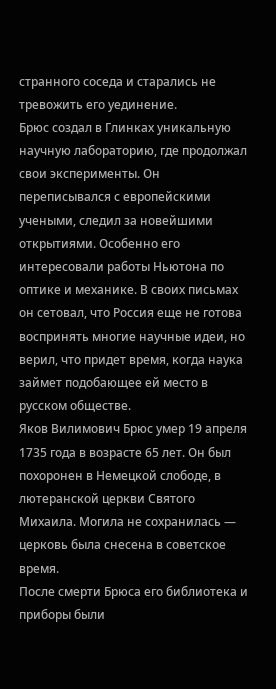странного соседа и старались не тревожить его уединение.
Брюс создал в Глинках уникальную научную лабораторию, где продолжал свои эксперименты. Он переписывался с европейскими учеными, следил за новейшими открытиями. Особенно его интересовали работы Ньютона по оптике и механике. В своих письмах он сетовал, что Россия еще не готова воспринять многие научные идеи, но верил, что придет время, когда наука займет подобающее ей место в русском обществе.
Яков Вилимович Брюс умер 19 апреля 1735 года в возрасте 65 лет. Он был похоронен в Немецкой слободе, в лютеранской церкви Святого Михаила. Могила не сохранилась — церковь была снесена в советское время.
После смерти Брюса его библиотека и приборы были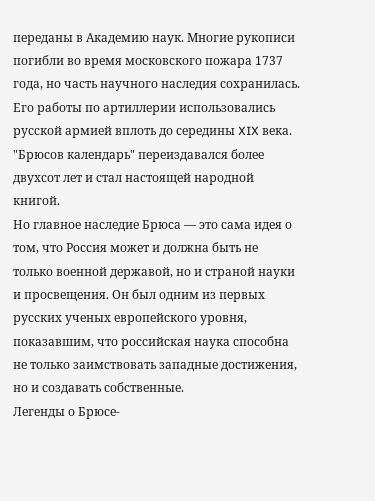переданы в Академию наук. Многие рукописи погибли во время московского пожара 1737 года, но часть научного наследия сохранилась. Его работы по артиллерии использовались русской армией вплоть до середины XIX века. "Брюсов календарь" переиздавался более двухсот лет и стал настоящей народной книгой.
Но главное наследие Брюса — это сама идея о том, что Россия может и должна быть не только военной державой, но и страной науки и просвещения. Он был одним из первых русских ученых европейского уровня, показавшим, что российская наука способна не только заимствовать западные достижения, но и создавать собственные.
Легенды о Брюсе-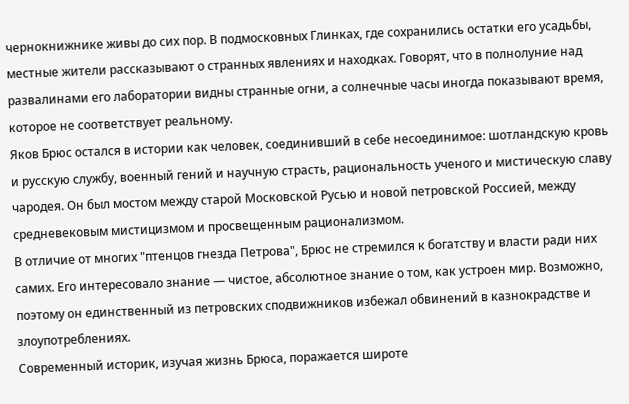чернокнижнике живы до сих пор. В подмосковных Глинках, где сохранились остатки его усадьбы, местные жители рассказывают о странных явлениях и находках. Говорят, что в полнолуние над развалинами его лаборатории видны странные огни, а солнечные часы иногда показывают время, которое не соответствует реальному.
Яков Брюс остался в истории как человек, соединивший в себе несоединимое: шотландскую кровь и русскую службу, военный гений и научную страсть, рациональность ученого и мистическую славу чародея. Он был мостом между старой Московской Русью и новой петровской Россией, между средневековым мистицизмом и просвещенным рационализмом.
В отличие от многих "птенцов гнезда Петрова", Брюс не стремился к богатству и власти ради них самих. Его интересовало знание — чистое, абсолютное знание о том, как устроен мир. Возможно, поэтому он единственный из петровских сподвижников избежал обвинений в казнокрадстве и злоупотреблениях.
Современный историк, изучая жизнь Брюса, поражается широте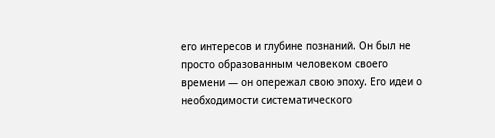его интересов и глубине познаний. Он был не просто образованным человеком своего времени — он опережал свою эпоху. Его идеи о необходимости систематического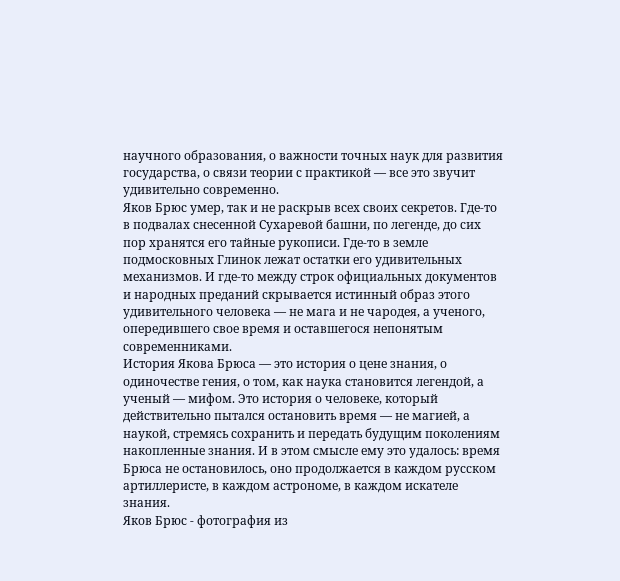научного образования, о важности точных наук для развития государства, о связи теории с практикой — все это звучит удивительно современно.
Яков Брюс умер, так и не раскрыв всех своих секретов. Где-то в подвалах снесенной Сухаревой башни, по легенде, до сих пор хранятся его тайные рукописи. Где-то в земле подмосковных Глинок лежат остатки его удивительных механизмов. И где-то между строк официальных документов и народных преданий скрывается истинный образ этого удивительного человека — не мага и не чародея, а ученого, опередившего свое время и оставшегося непонятым современниками.
История Якова Брюса — это история о цене знания, о одиночестве гения, о том, как наука становится легендой, а ученый — мифом. Это история о человеке, который действительно пытался остановить время — не магией, а наукой, стремясь сохранить и передать будущим поколениям накопленные знания. И в этом смысле ему это удалось: время Брюса не остановилось, оно продолжается в каждом русском артиллеристе, в каждом астрономе, в каждом искателе знания.
Яков Брюс - фотография из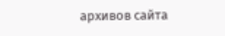архивов сайта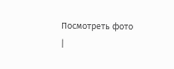Посмотреть фото
|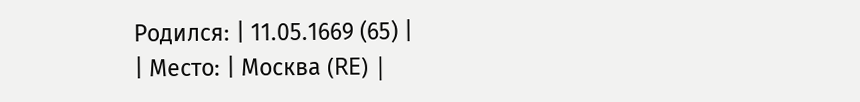Родился: | 11.05.1669 (65) |
| Место: | Москва (RE) |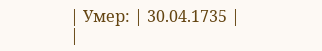| Умер: | 30.04.1735 |
|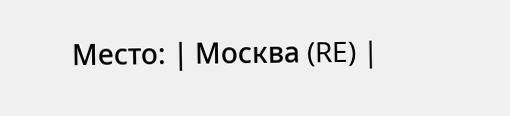Место: | Москва (RE) |